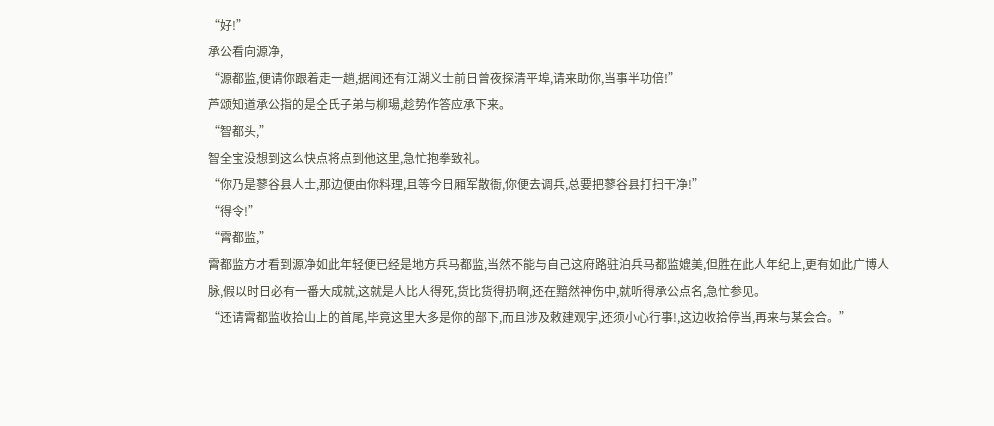“好!”
承公看向源净,
“源都监,便请你跟着走一趟,据闻还有江湖义士前日曾夜探清平埠,请来助你,当事半功倍!”
芦颂知道承公指的是仝氏子弟与柳瑒,趁势作答应承下来。
“智都头,”
智全宝没想到这么快点将点到他这里,急忙抱拳致礼。
“你乃是蓼谷县人士,那边便由你料理,且等今日厢军散衙,你便去调兵,总要把蓼谷县打扫干净!”
“得令!”
“霄都监,”
霄都监方才看到源净如此年轻便已经是地方兵马都监,当然不能与自己这府路驻泊兵马都监媲美,但胜在此人年纪上,更有如此广博人脉,假以时日必有一番大成就,这就是人比人得死,货比货得扔啊,还在黯然神伤中,就听得承公点名,急忙参见。
“还请霄都监收拾山上的首尾,毕竟这里大多是你的部下,而且涉及敕建观宇,还须小心行事!,这边收拾停当,再来与某会合。”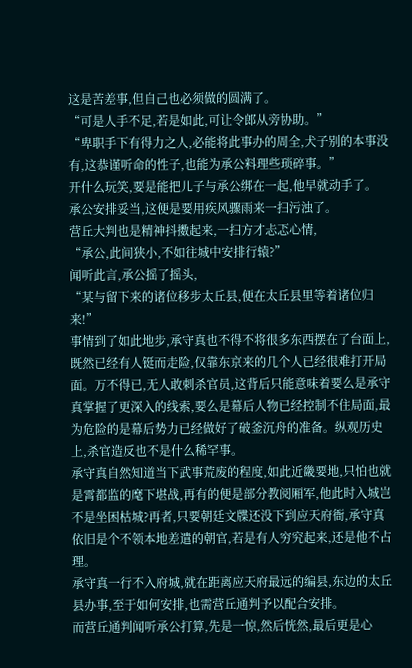这是苦差事,但自己也必须做的圆满了。
“可是人手不足,若是如此,可让令郎从旁协助。”
“卑职手下有得力之人,必能将此事办的周全,犬子别的本事没有,这恭谨听命的性子,也能为承公料理些琐碎事。”
开什么玩笑,要是能把儿子与承公绑在一起,他早就动手了。
承公安排妥当,这便是要用疾风骤雨来一扫污浊了。
营丘大判也是精神抖擞起来,一扫方才忐忑心情,
“承公,此间狭小,不如往城中安排行辕?”
闻听此言,承公摇了摇头,
“某与留下来的诸位移步太丘县,便在太丘县里等着诸位归来!”
事情到了如此地步,承守真也不得不将很多东西摆在了台面上,既然已经有人铤而走险,仅靠东京来的几个人已经很难打开局面。万不得已,无人敢刺杀官员,这背后只能意味着要么是承守真掌握了更深入的线索,要么是幕后人物已经控制不住局面,最为危险的是幕后势力已经做好了破釜沉舟的准备。纵观历史上,杀官造反也不是什么稀罕事。
承守真自然知道当下武事荒废的程度,如此近畿要地,只怕也就是霄都监的麾下堪战,再有的便是部分教阅厢军,他此时入城岂不是坐困枯城?再者,只要朝廷文牒还没下到应天府衙,承守真依旧是个不领本地差遣的朝官,若是有人穷究起来,还是他不占理。
承守真一行不入府城,就在距离应天府最远的编县,东边的太丘县办事,至于如何安排,也需营丘通判予以配合安排。
而营丘通判闻听承公打算,先是一惊,然后恍然,最后更是心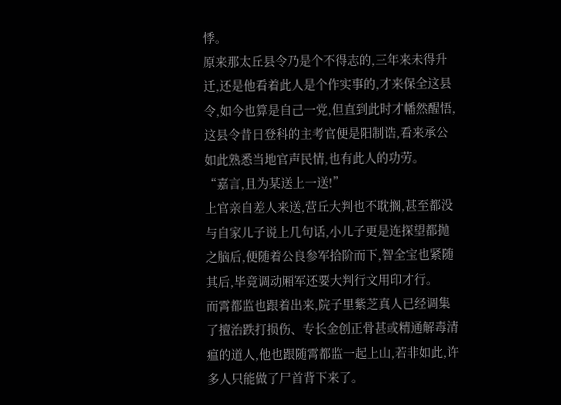悸。
原来那太丘县令乃是个不得志的,三年来未得升迁,还是他看着此人是个作实事的,才来保全这县令,如今也算是自己一党,但直到此时才幡然醒悟,这县令昔日登科的主考官便是阳制诰,看来承公如此熟悉当地官声民情,也有此人的功劳。
“嘉言,且为某送上一送!”
上官亲自差人来送,营丘大判也不耽搁,甚至都没与自家儿子说上几句话,小儿子更是连探望都抛之脑后,便随着公良参军拾阶而下,智全宝也紧随其后,毕竟调动厢军还要大判行文用印才行。
而霄都监也跟着出来,院子里紫芝真人已经调集了擅治跌打损伤、专长金创正骨甚或精通解毒清瘟的道人,他也跟随霄都监一起上山,若非如此,许多人只能做了尸首背下来了。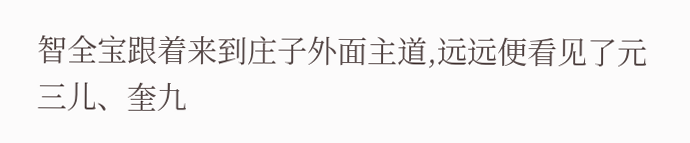智全宝跟着来到庄子外面主道,远远便看见了元三儿、奎九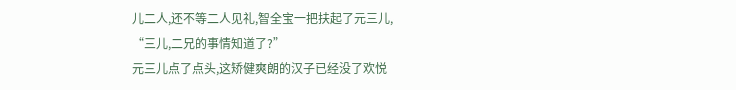儿二人,还不等二人见礼,智全宝一把扶起了元三儿,
“三儿,二兄的事情知道了?”
元三儿点了点头,这矫健爽朗的汉子已经没了欢悦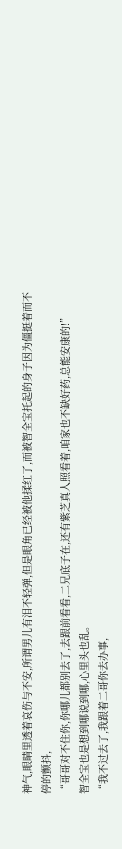神气,眼睛里透着哀伤与不安,所谓男儿有泪不轻弹,但是眼角已经被他揉红了,而被智全宝托起的身子因为僵挺着而不停的颤抖,
“哥哥对不住你,你哪儿都别去了,去跟前看看,二兄底子在,还有紫芝真人照看着,咱家也不缺好药,总能安康的!”
智全宝也是想到哪说到哪,心里头也乱。
“我不过去了,我跟着二哥你去办事,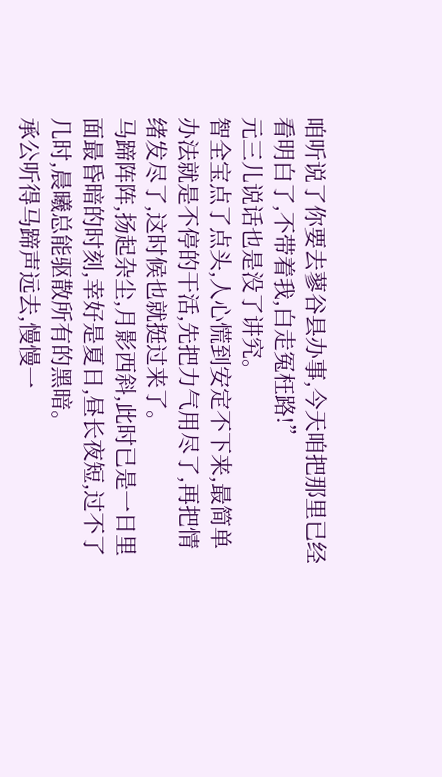咱听说了你要去蓼谷县办事,今天咱把那里已经看明白了,不带着我,白走冤枉路!”
元三儿说话也是没了讲究。
智全宝点了点头,人心慌到安定不下来,最简单办法就是不停的干活,先把力气用尽了,再把情绪发尽了,这时候也就挺过来了。
马蹄阵阵,扬起杂尘,月影西斜,此时已是一日里面最昏暗的时刻,幸好是夏日,昼长夜短,过不了几时,晨曦总能驱散所有的黑暗。
承公听得马蹄声远去,慢慢一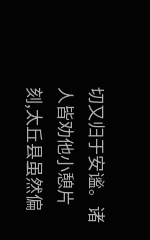切又归于安谧。诸人皆劝他小憩片刻,太丘县虽然偏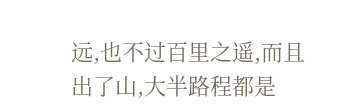远,也不过百里之遥,而且出了山,大半路程都是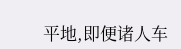平地,即便诸人车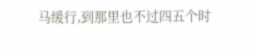马缓行,到那里也不过四五个时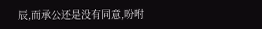辰,而承公还是没有同意,吩咐